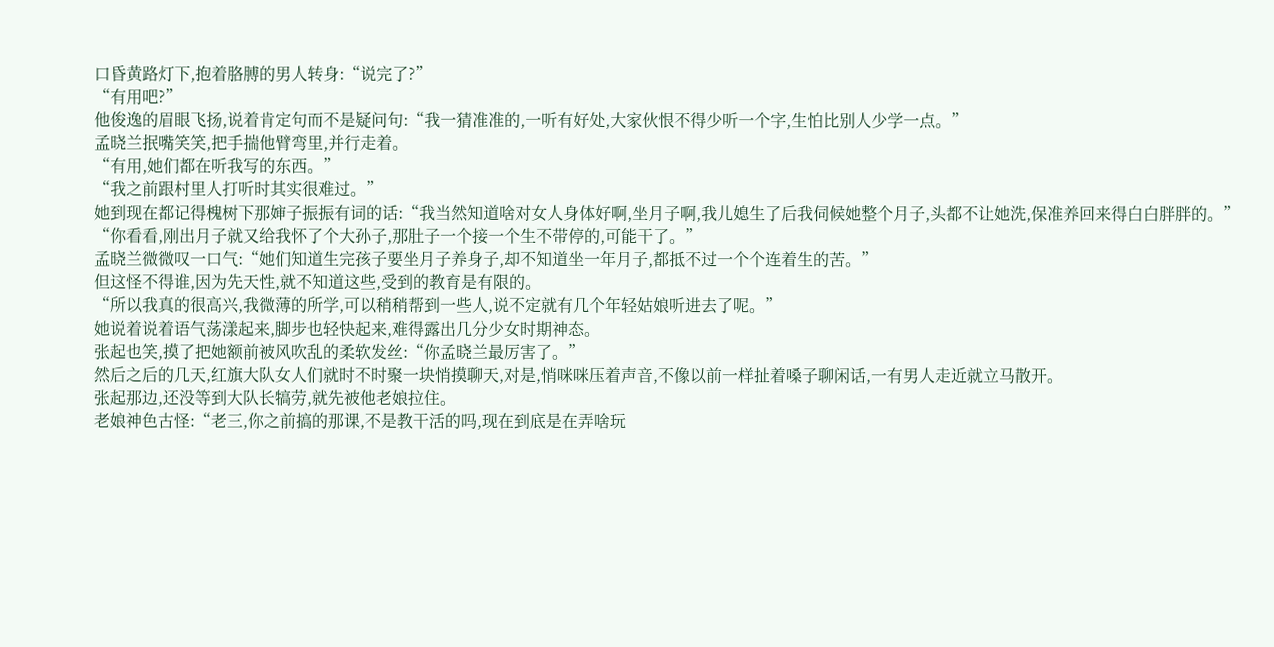口昏黄路灯下,抱着胳膊的男人转身:“说完了?”
“有用吧?”
他俊逸的眉眼飞扬,说着肯定句而不是疑问句:“我一猜准准的,一听有好处,大家伙恨不得少听一个字,生怕比别人少学一点。”
孟晓兰抿嘴笑笑,把手揣他臂弯里,并行走着。
“有用,她们都在听我写的东西。”
“我之前跟村里人打听时其实很难过。”
她到现在都记得槐树下那婶子振振有词的话:“我当然知道啥对女人身体好啊,坐月子啊,我儿媳生了后我伺候她整个月子,头都不让她洗,保准养回来得白白胖胖的。”
“你看看,刚出月子就又给我怀了个大孙子,那肚子一个接一个生不带停的,可能干了。”
孟晓兰微微叹一口气:“她们知道生完孩子要坐月子养身子,却不知道坐一年月子,都抵不过一个个连着生的苦。”
但这怪不得谁,因为先天性,就不知道这些,受到的教育是有限的。
“所以我真的很高兴,我微薄的所学,可以稍稍帮到一些人,说不定就有几个年轻姑娘听进去了呢。”
她说着说着语气荡漾起来,脚步也轻快起来,难得露出几分少女时期神态。
张起也笑,摸了把她额前被风吹乱的柔软发丝:“你孟晓兰最厉害了。”
然后之后的几天,红旗大队女人们就时不时聚一块悄摸聊天,对是,悄咪咪压着声音,不像以前一样扯着嗓子聊闲话,一有男人走近就立马散开。
张起那边,还没等到大队长犒劳,就先被他老娘拉住。
老娘神色古怪:“老三,你之前搞的那课,不是教干活的吗,现在到底是在弄啥玩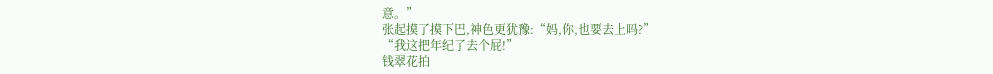意。”
张起摸了摸下巴,神色更犹豫:“妈,你,也要去上吗?”
“我这把年纪了去个屁!”
钱翠花拍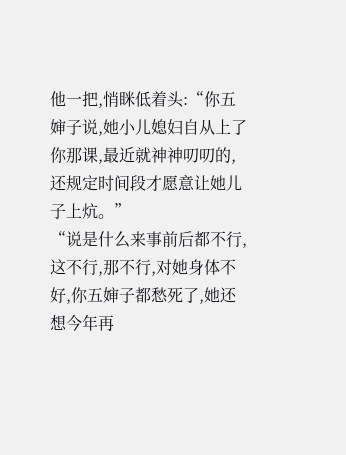他一把,悄眯低着头:“你五婶子说,她小儿媳妇自从上了你那课,最近就神神叨叨的,还规定时间段才愿意让她儿子上炕。”
“说是什么来事前后都不行,这不行,那不行,对她身体不好,你五婶子都愁死了,她还想今年再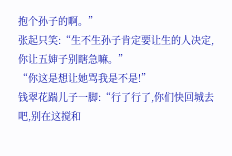抱个孙子的啊。”
张起只笑:“生不生孙子肯定要让生的人决定,你让五婶子别瞎急嘛。”
“你这是想让她骂我是不是!”
钱翠花踹儿子一脚:“行了行了,你们快回城去吧,别在这搅和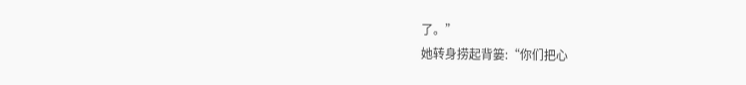了。”
她转身捞起背篓:“你们把心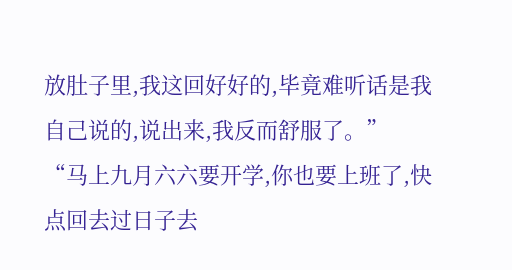放肚子里,我这回好好的,毕竟难听话是我自己说的,说出来,我反而舒服了。”
“马上九月六六要开学,你也要上班了,快点回去过日子去